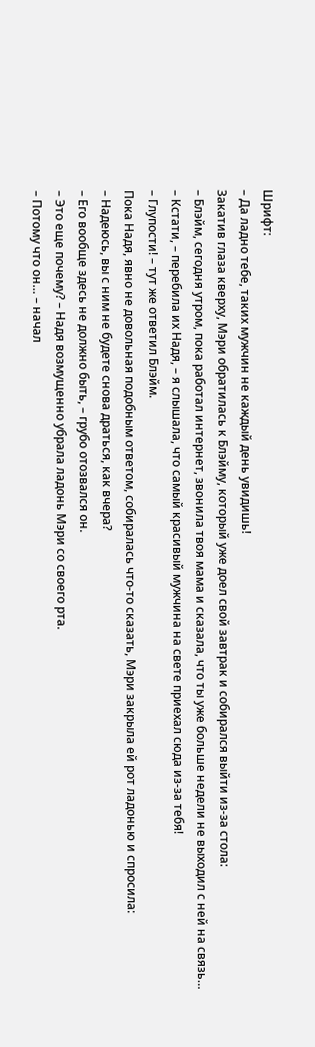Шрифт:
– Да ладно тебе, таких мужчин не каждый день увидишь!
Закатив глаза кверху, Мэри обратилась к Блэйму, который уже доел свой завтрак и собирался выйти из-за стола:
– Блэйм, сегодня утром, пока работал интернет, звонила твоя мама и сказала, что ты уже больше недели не выходил с ней на связь…
– Кстати, – перебила их Надя, – я слышала, что самый красивый мужчина на свете приехал сюда из-за тебя!
– Глупости! – тут же ответил Блэйм.
Пока Надя, явно не довольная подобным ответом, собиралась что-то сказать, Мэри закрыла ей рот ладонью и спросила:
– Надеюсь, вы с ним не будете снова драться, как вчера?
– Его вообще здесь не должно быть, – грубо отозвался он.
– Это еще почему? – Надя возмущенно убрала ладонь Мэри со своего рта.
– Потому что он… – начал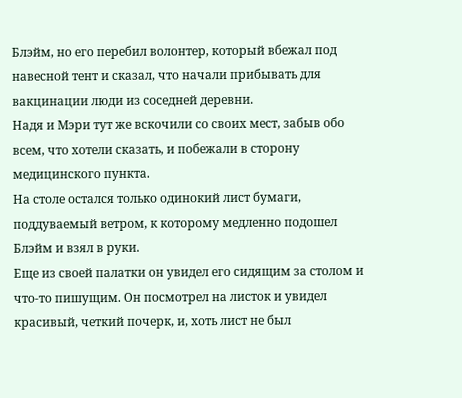Блэйм, но его перебил волонтер, который вбежал под навесной тент и сказал, что начали прибывать для вакцинации люди из соседней деревни.
Надя и Мэри тут же вскочили со своих мест, забыв обо всем, что хотели сказать, и побежали в сторону медицинского пункта.
На столе остался только одинокий лист бумаги, поддуваемый ветром, к которому медленно подошел Блэйм и взял в руки.
Еще из своей палатки он увидел его сидящим за столом и что-то пишущим. Он посмотрел на листок и увидел красивый, четкий почерк, и, хоть лист не был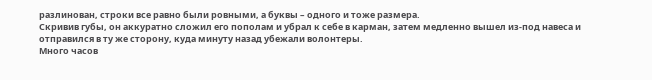разлинован, строки все равно были ровными, а буквы – одного и тоже размера.
Скривив губы, он аккуратно сложил его пополам и убрал к себе в карман, затем медленно вышел из-под навеса и отправился в ту же сторону, куда минуту назад убежали волонтеры.
Много часов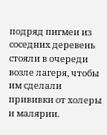подряд пигмеи из соседних деревень стояли в очереди возле лагеря, чтобы им сделали прививки от холеры и малярии.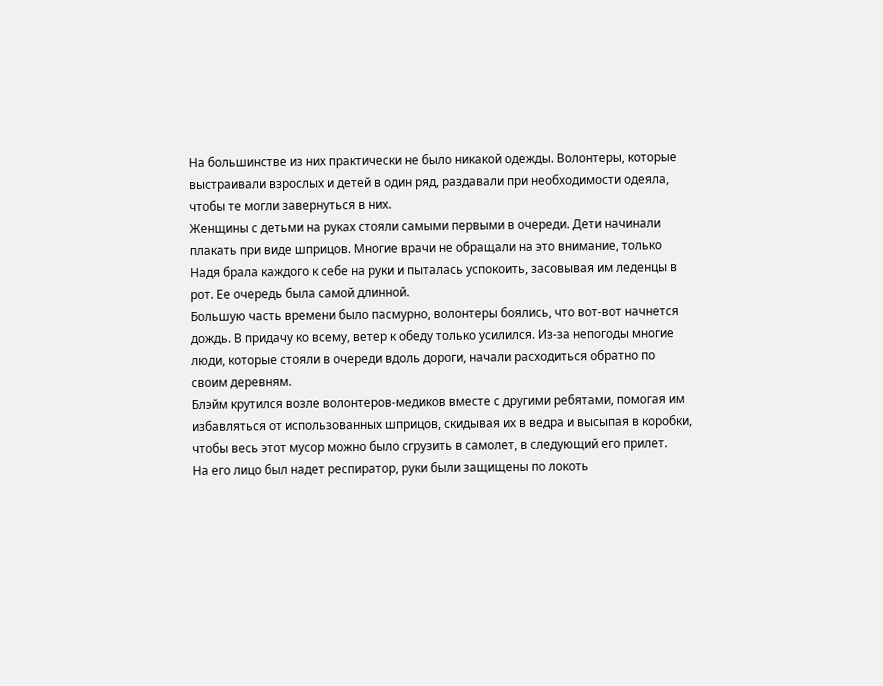На большинстве из них практически не было никакой одежды. Волонтеры, которые выстраивали взрослых и детей в один ряд, раздавали при необходимости одеяла, чтобы те могли завернуться в них.
Женщины с детьми на руках стояли самыми первыми в очереди. Дети начинали плакать при виде шприцов. Многие врачи не обращали на это внимание, только Надя брала каждого к себе на руки и пыталась успокоить, засовывая им леденцы в рот. Ее очередь была самой длинной.
Большую часть времени было пасмурно, волонтеры боялись, что вот-вот начнется дождь. В придачу ко всему, ветер к обеду только усилился. Из-за непогоды многие люди, которые стояли в очереди вдоль дороги, начали расходиться обратно по своим деревням.
Блэйм крутился возле волонтеров-медиков вместе с другими ребятами, помогая им избавляться от использованных шприцов, скидывая их в ведра и высыпая в коробки, чтобы весь этот мусор можно было сгрузить в самолет, в следующий его прилет.
На его лицо был надет респиратор, руки были защищены по локоть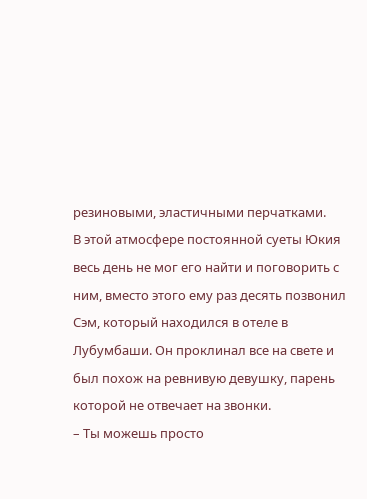резиновыми, эластичными перчатками.
В этой атмосфере постоянной суеты Юкия весь день не мог его найти и поговорить с ним, вместо этого ему раз десять позвонил Сэм, который находился в отеле в Лубумбаши. Он проклинал все на свете и был похож на ревнивую девушку, парень которой не отвечает на звонки.
– Ты можешь просто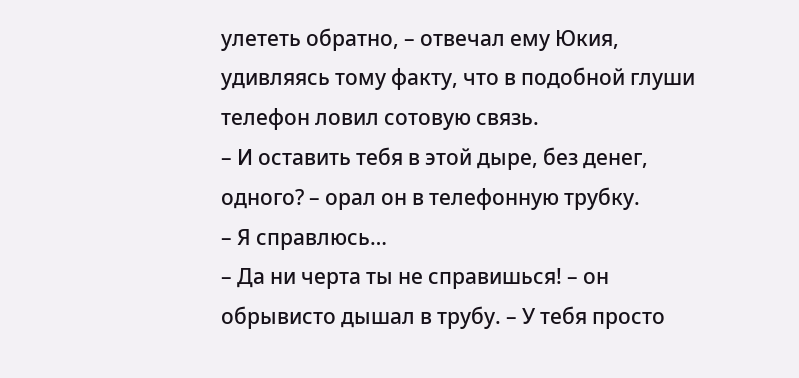улететь обратно, – отвечал ему Юкия, удивляясь тому факту, что в подобной глуши телефон ловил сотовую связь.
– И оставить тебя в этой дыре, без денег, одного? – орал он в телефонную трубку.
– Я справлюсь…
– Да ни черта ты не справишься! – он обрывисто дышал в трубу. – У тебя просто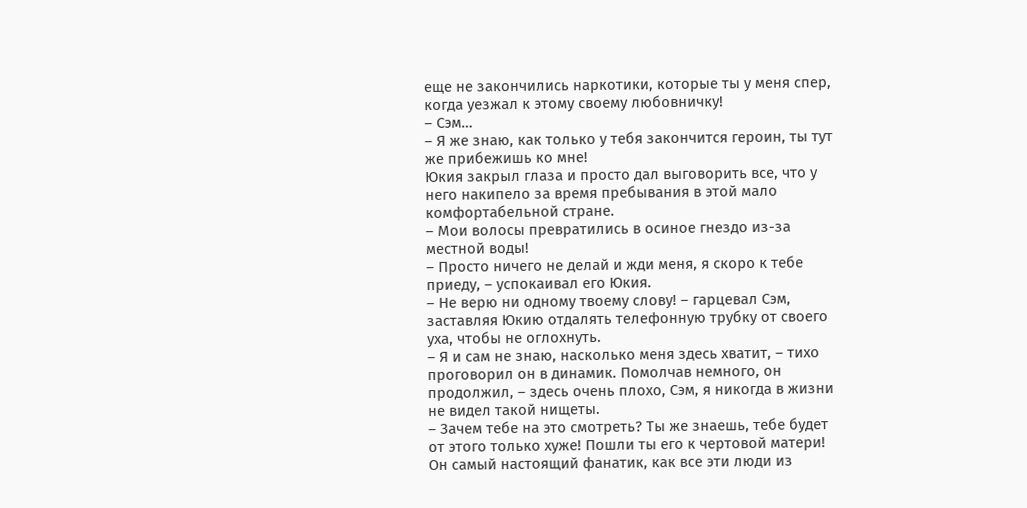еще не закончились наркотики, которые ты у меня спер, когда уезжал к этому своему любовничку!
– Сэм…
– Я же знаю, как только у тебя закончится героин, ты тут же прибежишь ко мне!
Юкия закрыл глаза и просто дал выговорить все, что у него накипело за время пребывания в этой мало комфортабельной стране.
– Мои волосы превратились в осиное гнездо из-за местной воды!
– Просто ничего не делай и жди меня, я скоро к тебе приеду, – успокаивал его Юкия.
– Не верю ни одному твоему слову! – гарцевал Сэм, заставляя Юкию отдалять телефонную трубку от своего уха, чтобы не оглохнуть.
– Я и сам не знаю, насколько меня здесь хватит, – тихо проговорил он в динамик. Помолчав немного, он продолжил, – здесь очень плохо, Сэм, я никогда в жизни не видел такой нищеты.
– Зачем тебе на это смотреть? Ты же знаешь, тебе будет от этого только хуже! Пошли ты его к чертовой матери! Он самый настоящий фанатик, как все эти люди из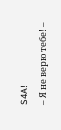S4A!
– Я не верю тебе! –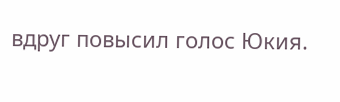вдруг повысил голос Юкия.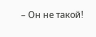– Он не такой!